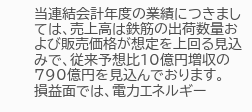当連結会計年度の業績につきましては、売上高は鉄筋の出荷数量および販売価格が想定を上回る見込みで、従来予想比10億円増収の790億円を見込んでおります。
損益面では、電力エネルギー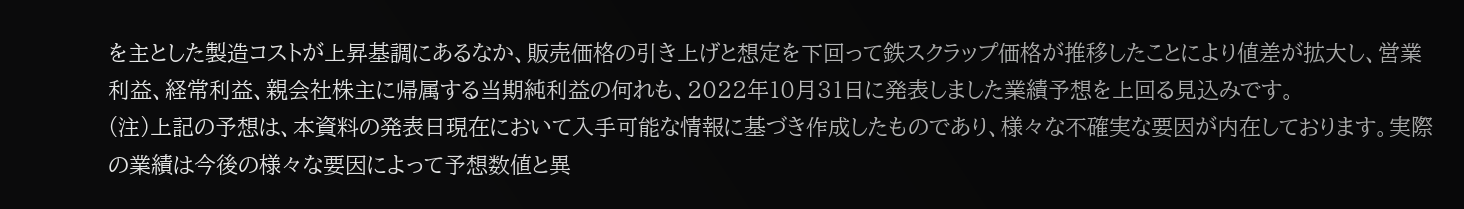を主とした製造コストが上昇基調にあるなか、販売価格の引き上げと想定を下回って鉄スクラップ価格が推移したことにより値差が拡大し、営業利益、経常利益、親会社株主に帰属する当期純利益の何れも、2022年10月31日に発表しました業績予想を上回る見込みです。
(注)上記の予想は、本資料の発表日現在において入手可能な情報に基づき作成したものであり、様々な不確実な要因が内在しております。実際の業績は今後の様々な要因によって予想数値と異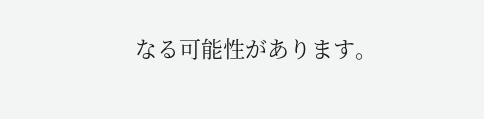なる可能性があります。